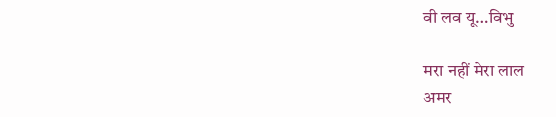वी लव यू…विभु

मरा नहीं मेरा लाल
अमर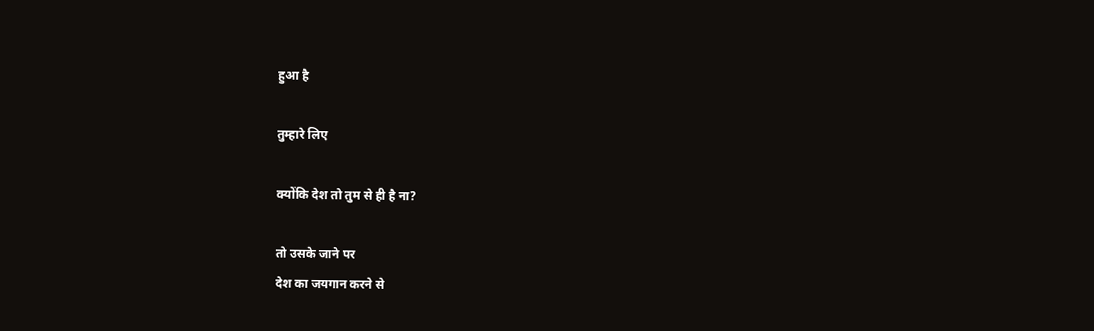हुआ है

तुम्हारे लिए

क्योंकि देश तो तुम से ही है ना?

तो उसके जाने पर
देश का जयगान करने से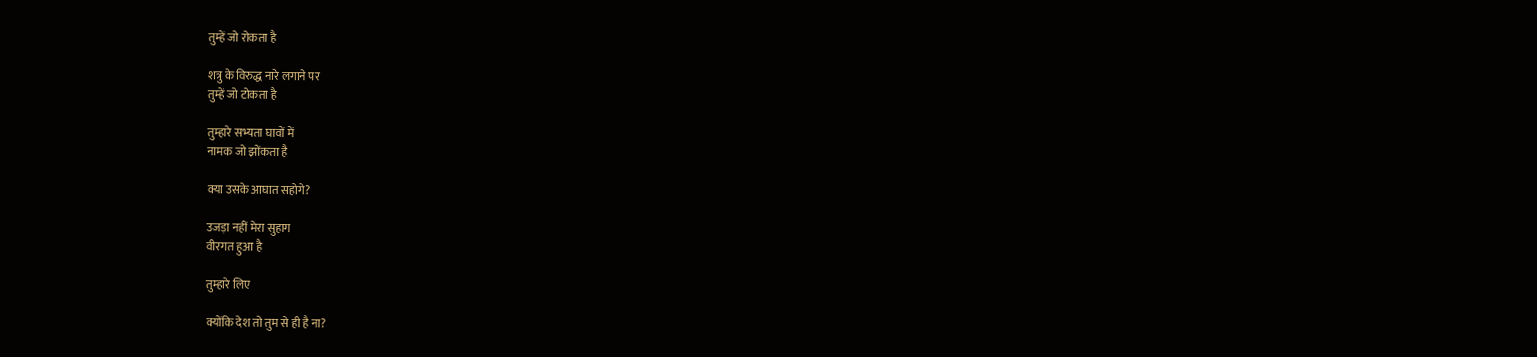तुम्हें जो रोकता है

शत्रु के विरुद्ध नारे लगाने पर
तुम्हें जो टोकता है

तुम्हारे सभ्यता घावों में
नामक जो झोंकता है

क्या उसके आघात सहोगे?

उजड़ा नहीं मेरा सुहाग
वीरगत हुआ है

तुम्हारे लिए

क्योंकि देश तो तुम से ही है ना?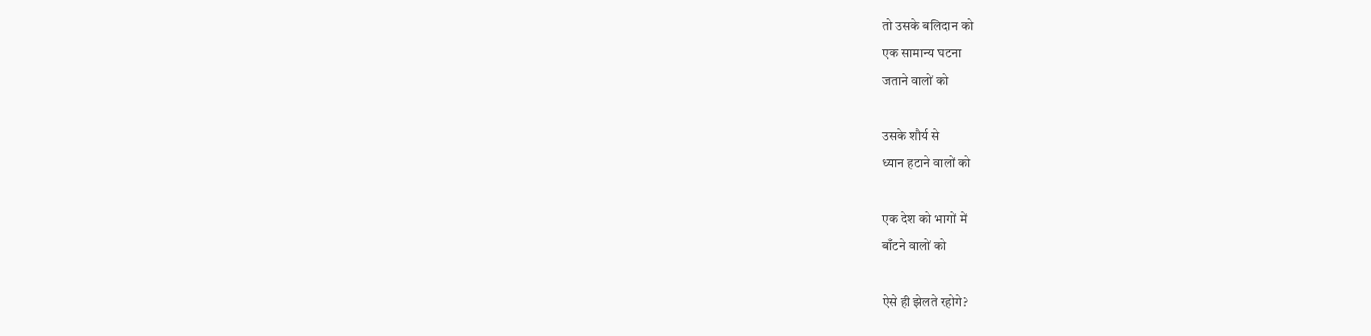तो उसके बलिदान को
एक सामान्य घटना
जताने वालों को

उसके शौर्य से
ध्यान हटाने वालों को

एक देश को भागों में
बाँटने वालों को

ऐसे ही झेलते रहोगे?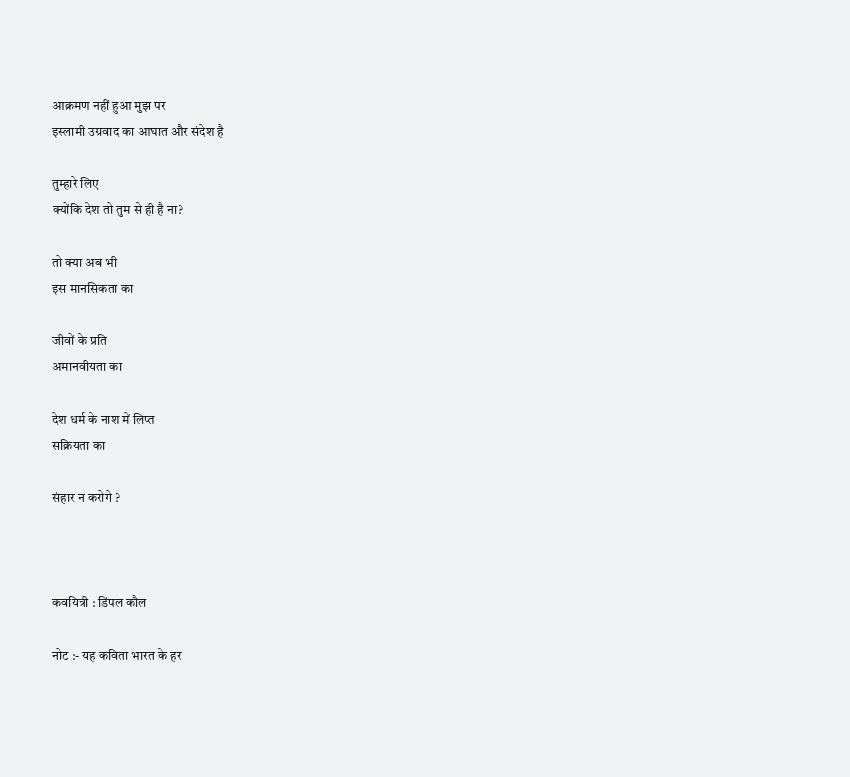आक्रमण नहीं हुआ मुझ पर
इस्लामी उग्रवाद का आघात और संदेश है

तुम्हारे लिए
क्योंकि देश तो तुम से ही है ना?

तो क्या अब भी
इस मानसिकता का

जीवों के प्रति
अमानवीयता का

देश धर्म के नाश में लिप्त
सक्रियता का

संहार न करोगे ?



कवयित्री : डिंपल कौल

नोट :- यह कविता भारत के हर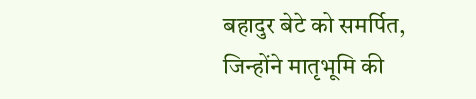बहादुर बेटे को समर्पित, जिन्होंने मातृभूमि की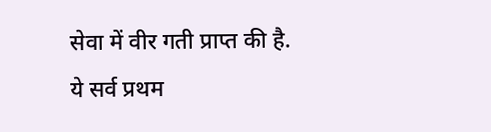सेवा में वीर गती प्राप्त की है.
ये सर्व प्रथम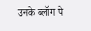उनके ब्लॉग पे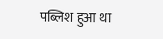पब्लिश हुआ था